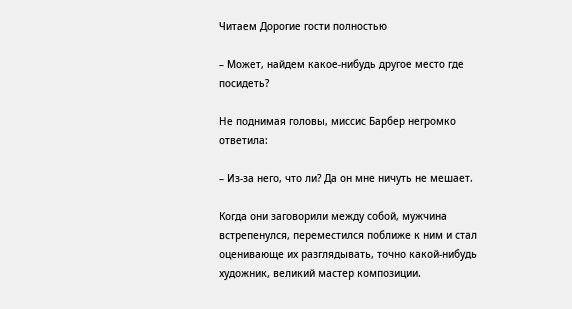Читаем Дорогие гости полностью

– Может, найдем какое-нибудь другое место где посидеть?

Не поднимая головы, миссис Барбер негромко ответила:

– Из-за него, что ли? Да он мне ничуть не мешает.

Когда они заговорили между собой, мужчина встрепенулся, переместился поближе к ним и стал оценивающе их разглядывать, точно какой-нибудь художник, великий мастер композиции.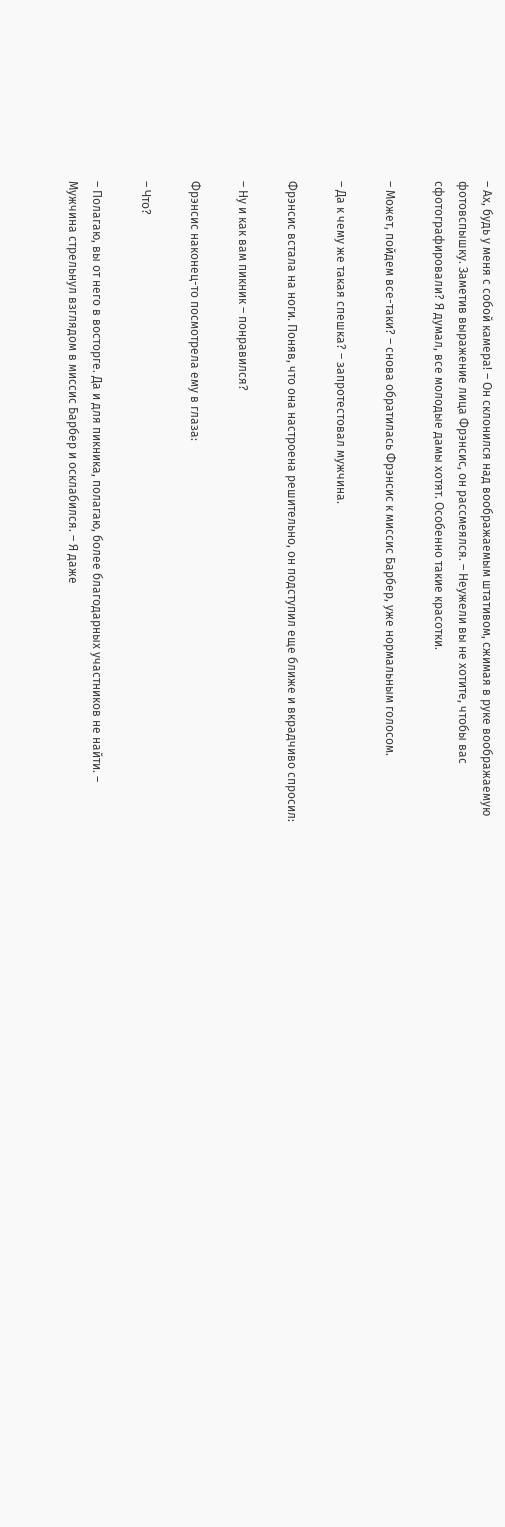– Ах, будь у меня с собой камера! – Он склонился над воображаемым штативом, сжимая в руке воображаемую фотовспышку. Заметив выражение лица Фрэнсис, он рассмеялся. – Неужели вы не хотите, чтобы вас сфотографировали? Я думал, все молодые дамы хотят. Особенно такие красотки.

– Может, пойдем все-таки? – снова обратилась Фрэнсис к миссис Барбер, уже нормальным голосом.

– Да к чему же такая спешка? – запротестовал мужчина.

Фрэнсис встала на ноги. Поняв, что она настроена решительно, он подступил еще ближе и вкрадчиво спросил:

– Ну и как вам пикник – понравился?

Фрэнсис наконец-то посмотрела ему в глаза:

– Что?

– Полагаю, вы от него в восторге. Да и для пикника, полагаю, более благодарных участников не найти. – Мужчина стрельнул взглядом в миссис Барбер и осклабился. – Я даже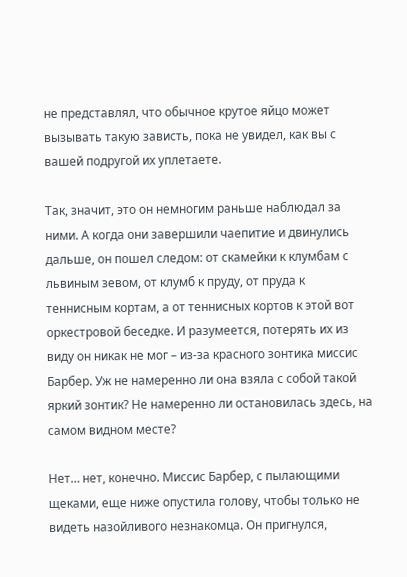не представлял, что обычное крутое яйцо может вызывать такую зависть, пока не увидел, как вы с вашей подругой их уплетаете.

Так, значит, это он немногим раньше наблюдал за ними. А когда они завершили чаепитие и двинулись дальше, он пошел следом: от скамейки к клумбам с львиным зевом, от клумб к пруду, от пруда к теннисным кортам, а от теннисных кортов к этой вот оркестровой беседке. И разумеется, потерять их из виду он никак не мог – из-за красного зонтика миссис Барбер. Уж не намеренно ли она взяла с собой такой яркий зонтик? Не намеренно ли остановилась здесь, на самом видном месте?

Нет… нет, конечно. Миссис Барбер, с пылающими щеками, еще ниже опустила голову, чтобы только не видеть назойливого незнакомца. Он пригнулся,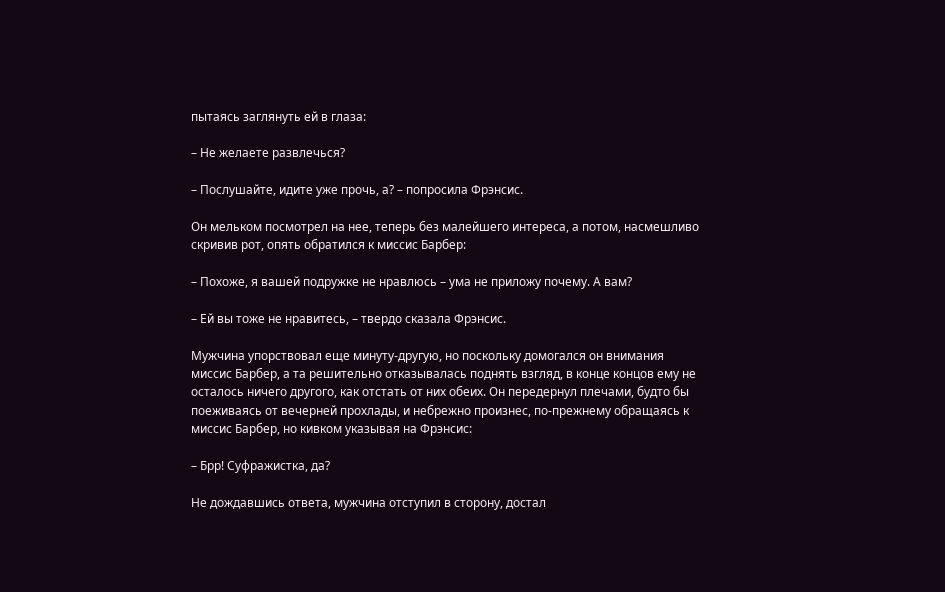пытаясь заглянуть ей в глаза:

– Не желаете развлечься?

– Послушайте, идите уже прочь, а? – попросила Фрэнсис.

Он мельком посмотрел на нее, теперь без малейшего интереса, а потом, насмешливо скривив рот, опять обратился к миссис Барбер:

– Похоже, я вашей подружке не нравлюсь – ума не приложу почему. А вам?

– Ей вы тоже не нравитесь, – твердо сказала Фрэнсис.

Мужчина упорствовал еще минуту-другую, но поскольку домогался он внимания миссис Барбер, а та решительно отказывалась поднять взгляд, в конце концов ему не осталось ничего другого, как отстать от них обеих. Он передернул плечами, будто бы поеживаясь от вечерней прохлады, и небрежно произнес, по-прежнему обращаясь к миссис Барбер, но кивком указывая на Фрэнсис:

– Брр! Суфражистка, да?

Не дождавшись ответа, мужчина отступил в сторону, достал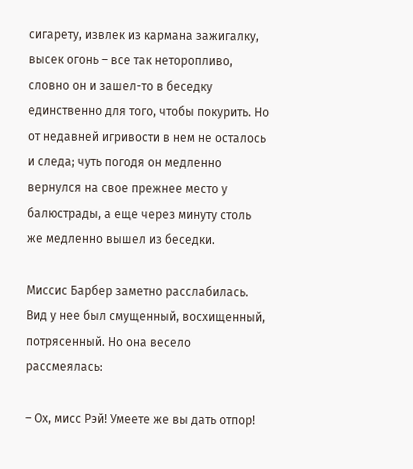сигарету, извлек из кармана зажигалку, высек огонь – все так неторопливо, словно он и зашел-то в беседку единственно для того, чтобы покурить. Но от недавней игривости в нем не осталось и следа; чуть погодя он медленно вернулся на свое прежнее место у балюстрады, а еще через минуту столь же медленно вышел из беседки.

Миссис Барбер заметно расслабилась. Вид у нее был смущенный, восхищенный, потрясенный. Но она весело рассмеялась:

– Ох, мисс Рэй! Умеете же вы дать отпор!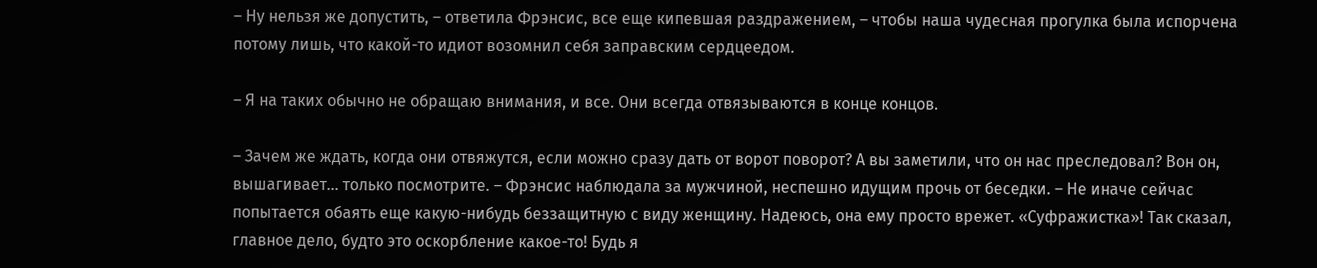– Ну нельзя же допустить, – ответила Фрэнсис, все еще кипевшая раздражением, – чтобы наша чудесная прогулка была испорчена потому лишь, что какой-то идиот возомнил себя заправским сердцеедом.

– Я на таких обычно не обращаю внимания, и все. Они всегда отвязываются в конце концов.

– Зачем же ждать, когда они отвяжутся, если можно сразу дать от ворот поворот? А вы заметили, что он нас преследовал? Вон он, вышагивает… только посмотрите. – Фрэнсис наблюдала за мужчиной, неспешно идущим прочь от беседки. – Не иначе сейчас попытается обаять еще какую-нибудь беззащитную с виду женщину. Надеюсь, она ему просто врежет. «Суфражистка»! Так сказал, главное дело, будто это оскорбление какое-то! Будь я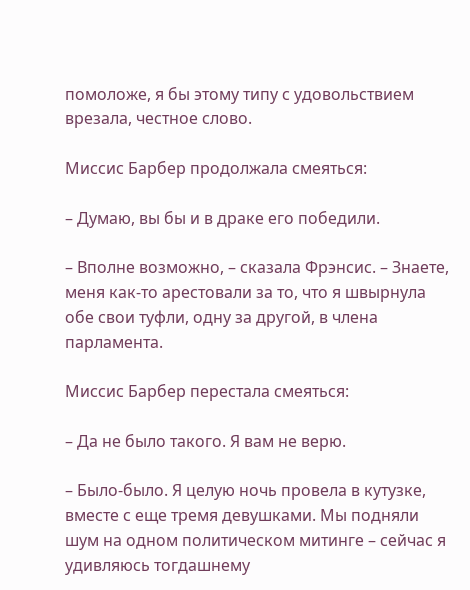помоложе, я бы этому типу с удовольствием врезала, честное слово.

Миссис Барбер продолжала смеяться:

– Думаю, вы бы и в драке его победили.

– Вполне возможно, – сказала Фрэнсис. – Знаете, меня как-то арестовали за то, что я швырнула обе свои туфли, одну за другой, в члена парламента.

Миссис Барбер перестала смеяться:

– Да не было такого. Я вам не верю.

– Было-было. Я целую ночь провела в кутузке, вместе с еще тремя девушками. Мы подняли шум на одном политическом митинге – сейчас я удивляюсь тогдашнему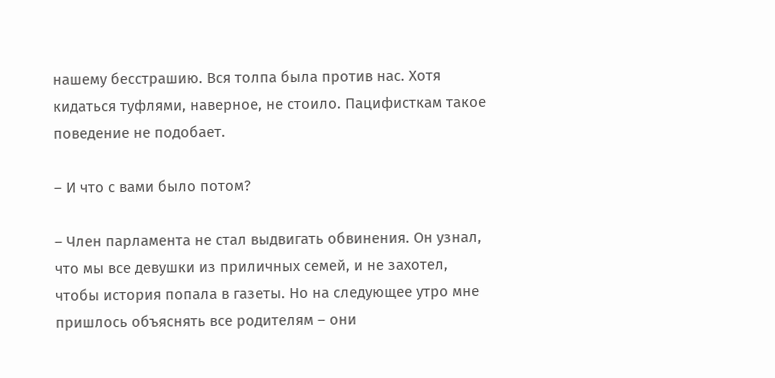нашему бесстрашию. Вся толпа была против нас. Хотя кидаться туфлями, наверное, не стоило. Пацифисткам такое поведение не подобает.

– И что с вами было потом?

– Член парламента не стал выдвигать обвинения. Он узнал, что мы все девушки из приличных семей, и не захотел, чтобы история попала в газеты. Но на следующее утро мне пришлось объяснять все родителям – они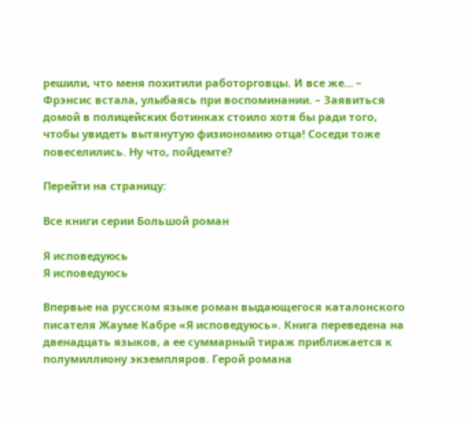решили, что меня похитили работорговцы. И все же… – Фрэнсис встала, улыбаясь при воспоминании. – Заявиться домой в полицейских ботинках стоило хотя бы ради того, чтобы увидеть вытянутую физиономию отца! Соседи тоже повеселились. Ну что, пойдемте?

Перейти на страницу:

Все книги серии Большой роман

Я исповедуюсь
Я исповедуюсь

Впервые на русском языке роман выдающегося каталонского писателя Жауме Кабре «Я исповедуюсь». Книга переведена на двенадцать языков, а ее суммарный тираж приближается к полумиллиону экземпляров. Герой романа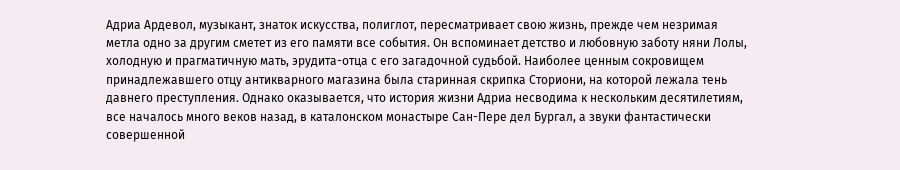Адриа Ардевол, музыкант, знаток искусства, полиглот, пересматривает свою жизнь, прежде чем незримая метла одно за другим сметет из его памяти все события. Он вспоминает детство и любовную заботу няни Лолы, холодную и прагматичную мать, эрудита-отца с его загадочной судьбой. Наиболее ценным сокровищем принадлежавшего отцу антикварного магазина была старинная скрипка Сториони, на которой лежала тень давнего преступления. Однако оказывается, что история жизни Адриа несводима к нескольким десятилетиям, все началось много веков назад, в каталонском монастыре Сан-Пере дел Бургал, а звуки фантастически совершенной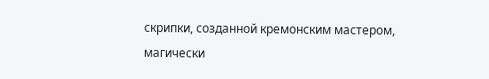скрипки, созданной кремонским мастером, магически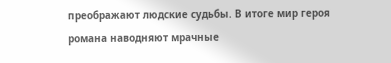преображают людские судьбы. В итоге мир героя романа наводняют мрачные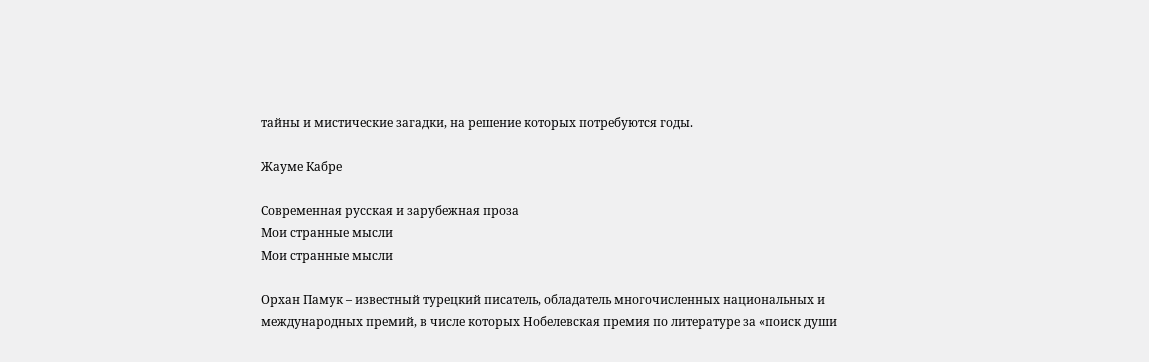тайны и мистические загадки, на решение которых потребуются годы.

Жауме Кабре

Современная русская и зарубежная проза
Мои странные мысли
Мои странные мысли

Орхан Памук – известный турецкий писатель, обладатель многочисленных национальных и международных премий, в числе которых Нобелевская премия по литературе за «поиск души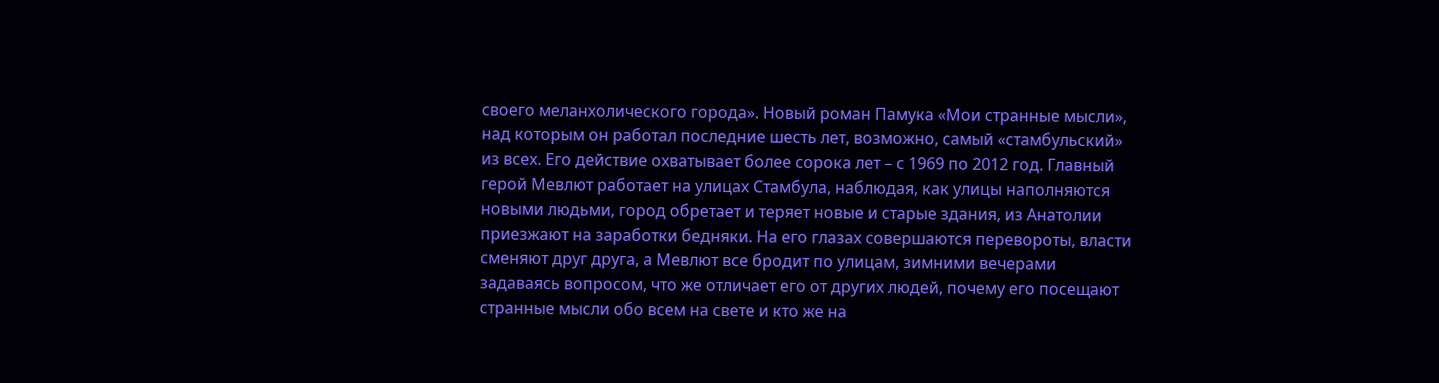своего меланхолического города». Новый роман Памука «Мои странные мысли», над которым он работал последние шесть лет, возможно, самый «стамбульский» из всех. Его действие охватывает более сорока лет – с 1969 по 2012 год. Главный герой Мевлют работает на улицах Стамбула, наблюдая, как улицы наполняются новыми людьми, город обретает и теряет новые и старые здания, из Анатолии приезжают на заработки бедняки. На его глазах совершаются перевороты, власти сменяют друг друга, а Мевлют все бродит по улицам, зимними вечерами задаваясь вопросом, что же отличает его от других людей, почему его посещают странные мысли обо всем на свете и кто же на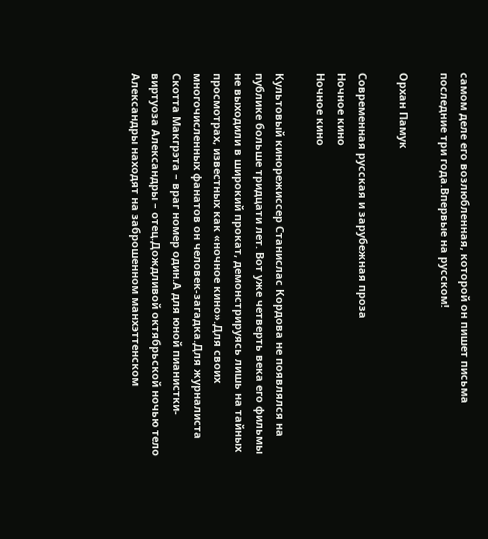самом деле его возлюбленная, которой он пишет письма последние три года.Впервые на русском!

Орхан Памук

Современная русская и зарубежная проза
Ночное кино
Ночное кино

Культовый кинорежиссер Станислас Кордова не появлялся на публике больше тридцати лет. Вот уже четверть века его фильмы не выходили в широкий прокат, демонстрируясь лишь на тайных просмотрах, известных как «ночное кино».Для своих многочисленных фанатов он человек-загадка.Для журналиста Скотта Макгрэта – враг номер один.А для юной пианистки-виртуоза Александры – отец.Дождливой октябрьской ночью тело Александры находят на заброшенном манхэттенском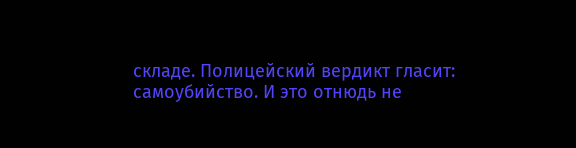складе. Полицейский вердикт гласит: самоубийство. И это отнюдь не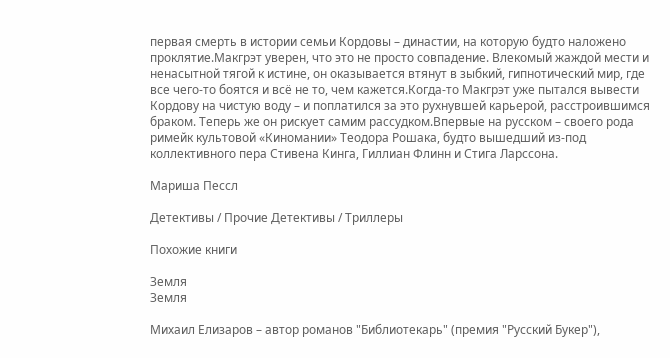первая смерть в истории семьи Кордовы – династии, на которую будто наложено проклятие.Макгрэт уверен, что это не просто совпадение. Влекомый жаждой мести и ненасытной тягой к истине, он оказывается втянут в зыбкий, гипнотический мир, где все чего-то боятся и всё не то, чем кажется.Когда-то Макгрэт уже пытался вывести Кордову на чистую воду – и поплатился за это рухнувшей карьерой, расстроившимся браком. Теперь же он рискует самим рассудком.Впервые на русском – своего рода римейк культовой «Киномании» Теодора Рошака, будто вышедший из-под коллективного пера Стивена Кинга, Гиллиан Флинн и Стига Ларссона.

Мариша Пессл

Детективы / Прочие Детективы / Триллеры

Похожие книги

Земля
Земля

Михаил Елизаров – автор романов "Библиотекарь" (премия "Русский Букер"),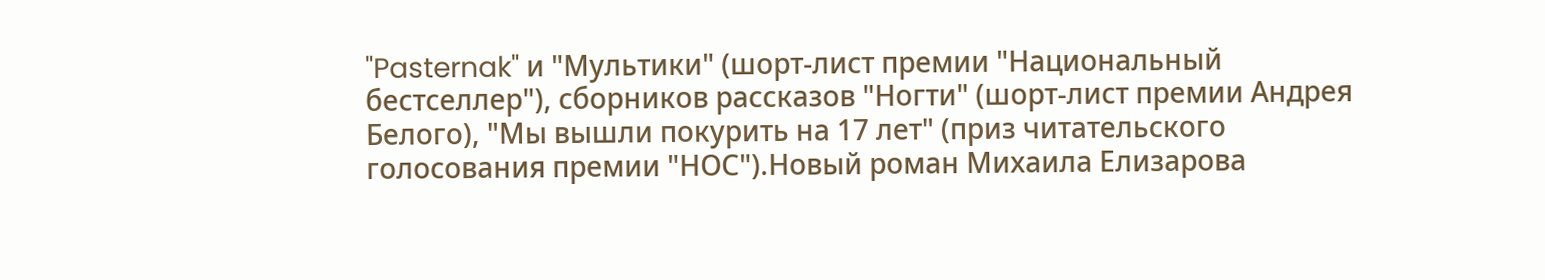"Pasternak" и "Мультики" (шорт-лист премии "Национальный бестселлер"), сборников рассказов "Ногти" (шорт-лист премии Андрея Белого), "Мы вышли покурить на 17 лет" (приз читательского голосования премии "НОС").Новый роман Михаила Елизарова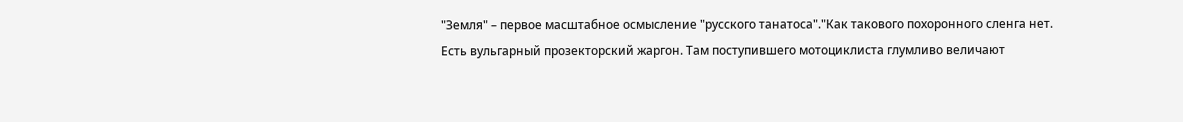"Земля" – первое масштабное осмысление "русского танатоса"."Как такового похоронного сленга нет. Есть вульгарный прозекторский жаргон. Там поступившего мотоциклиста глумливо величают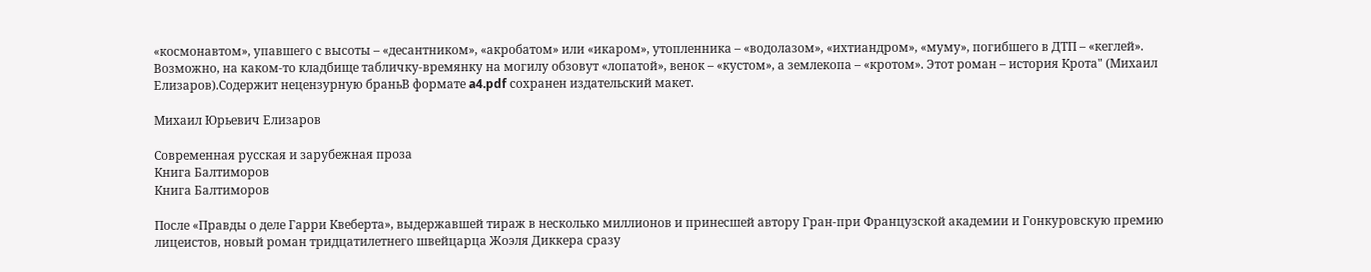«космонавтом», упавшего с высоты – «десантником», «акробатом» или «икаром», утопленника – «водолазом», «ихтиандром», «муму», погибшего в ДТП – «кеглей». Возможно, на каком-то кладбище табличку-времянку на могилу обзовут «лопатой», венок – «кустом», а землекопа – «кротом». Этот роман – история Крота" (Михаил Елизаров).Содержит нецензурную браньВ формате a4.pdf сохранен издательский макет.

Михаил Юрьевич Елизаров

Современная русская и зарубежная проза
Книга Балтиморов
Книга Балтиморов

После «Правды о деле Гарри Квеберта», выдержавшей тираж в несколько миллионов и принесшей автору Гран-при Французской академии и Гонкуровскую премию лицеистов, новый роман тридцатилетнего швейцарца Жоэля Диккера сразу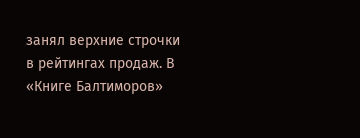занял верхние строчки в рейтингах продаж. В «Книге Балтиморов»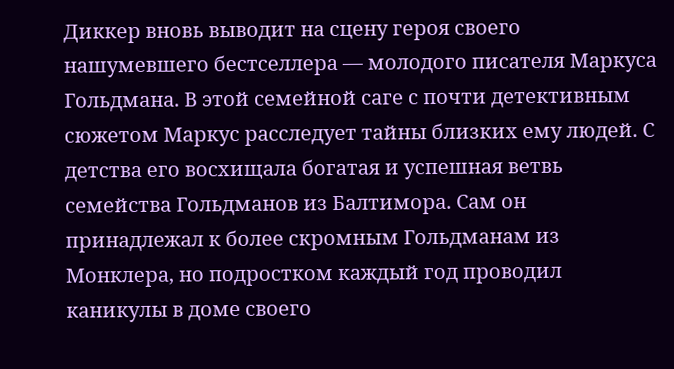Диккер вновь выводит на сцену героя своего нашумевшего бестселлера — молодого писателя Маркуса Гольдмана. В этой семейной саге с почти детективным сюжетом Маркус расследует тайны близких ему людей. С детства его восхищала богатая и успешная ветвь семейства Гольдманов из Балтимора. Сам он принадлежал к более скромным Гольдманам из Монклера, но подростком каждый год проводил каникулы в доме своего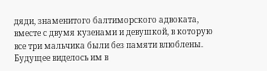дяди, знаменитого балтиморского адвоката, вместе с двумя кузенами и девушкой, в которую все три мальчика были без памяти влюблены. Будущее виделось им в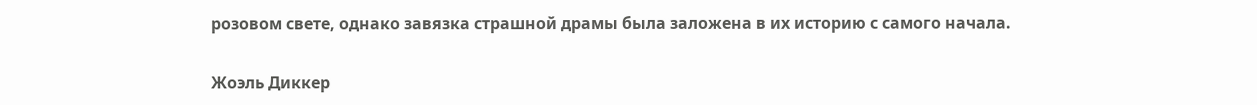розовом свете, однако завязка страшной драмы была заложена в их историю с самого начала.

Жоэль Диккер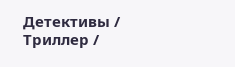Детективы / Триллер /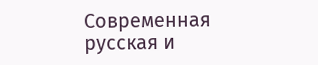Современная русская и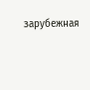зарубежная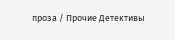проза / Прочие Детективы